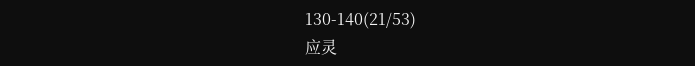130-140(21/53)
应灵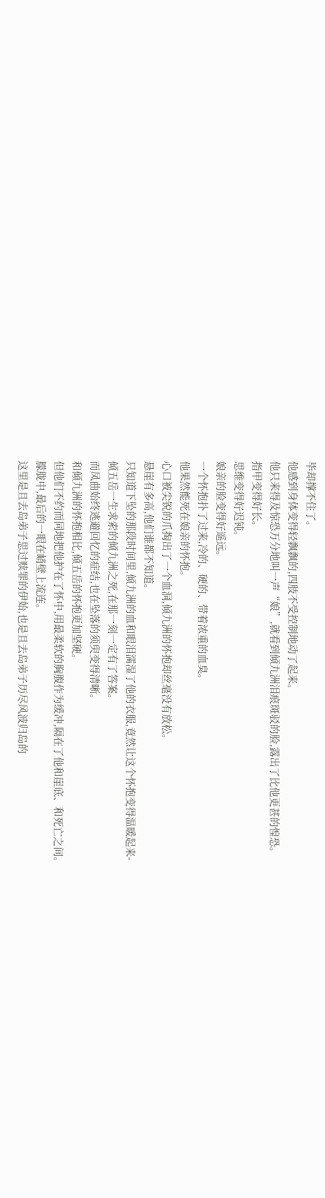毕却撑不住了。
他感到身体变得轻飘飘的,四肢不受控制地动了起来。
他只来得及惊恐万分地叫一声“娘”,就看到倾九洲泪痕斑驳的脸,露出了比他更甚的惶恐。
指甲变得好长。
思维变得好迟钝。
娘亲的脸变得好遥远。
一个怀抱扑了过来,冷的、硬的、带着浓重的血臭。
他果然能死在娘亲的怀抱。
心口被尖锐的爪掏出了一个血洞,倾九洲的怀抱却丝毫没有放松。
悬崖有多高,他们谁都不知道。
只知道下坠的那段时间里,倾九洲的血和眼泪濡湿了他的衣服,竟然让这个怀抱变得温暖起来-
倾五岳一生求索的倾九洲之死,在那一刻一定有了答案。
而凤曲始终逃避回忆的症结,也在坠落的须臾变得清晰。
和倾九洲的怀抱相比,倾五岳的怀抱更加坚硬。
但他们不约而同地把他护在了怀中,用最柔软的胸腹作为缓冲,隔在了他和崖底、和死亡之间。
朦胧中,最后的一眼在峭壁上流连。
这里是且去岛弟子思过赎罪的伊始,也是且去岛弟子历尽风波归岛的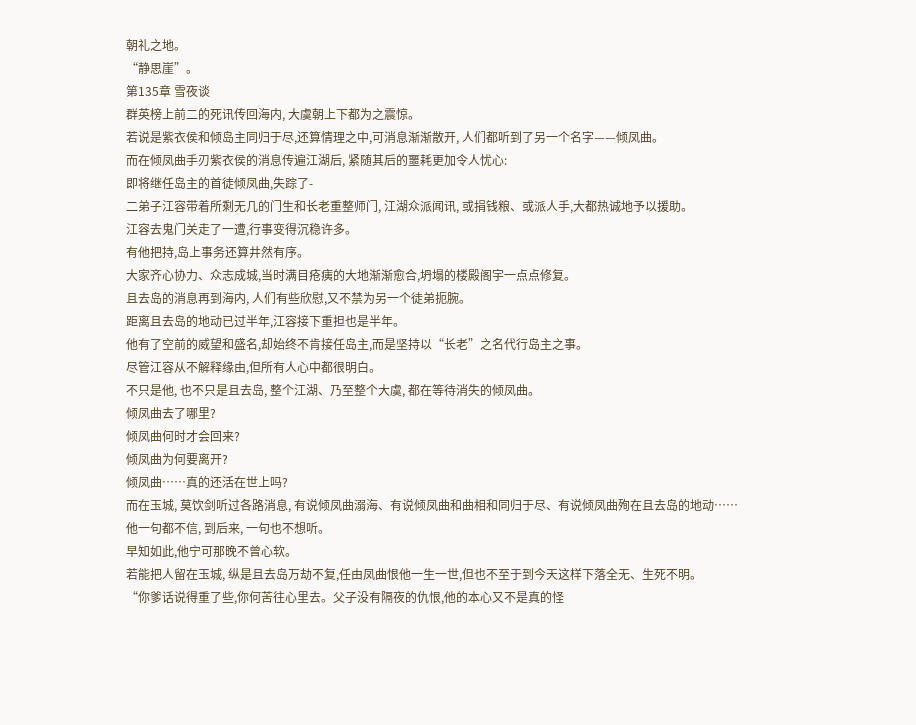朝礼之地。
“静思崖”。
第135章 雪夜谈
群英榜上前二的死讯传回海内, 大虞朝上下都为之震惊。
若说是紫衣侯和倾岛主同归于尽,还算情理之中,可消息渐渐散开, 人们都听到了另一个名字——倾凤曲。
而在倾凤曲手刃紫衣侯的消息传遍江湖后, 紧随其后的噩耗更加令人忧心:
即将继任岛主的首徒倾凤曲,失踪了-
二弟子江容带着所剩无几的门生和长老重整师门, 江湖众派闻讯, 或捐钱粮、或派人手,大都热诚地予以援助。
江容去鬼门关走了一遭,行事变得沉稳许多。
有他把持,岛上事务还算井然有序。
大家齐心协力、众志成城,当时满目疮痍的大地渐渐愈合,坍塌的楼殿阁宇一点点修复。
且去岛的消息再到海内, 人们有些欣慰,又不禁为另一个徒弟扼腕。
距离且去岛的地动已过半年,江容接下重担也是半年。
他有了空前的威望和盛名,却始终不肯接任岛主,而是坚持以“长老”之名代行岛主之事。
尽管江容从不解释缘由,但所有人心中都很明白。
不只是他, 也不只是且去岛, 整个江湖、乃至整个大虞, 都在等待消失的倾凤曲。
倾凤曲去了哪里?
倾凤曲何时才会回来?
倾凤曲为何要离开?
倾凤曲……真的还活在世上吗?
而在玉城, 莫饮剑听过各路消息, 有说倾凤曲溺海、有说倾凤曲和曲相和同归于尽、有说倾凤曲殉在且去岛的地动……
他一句都不信, 到后来, 一句也不想听。
早知如此,他宁可那晚不曾心软。
若能把人留在玉城, 纵是且去岛万劫不复,任由凤曲恨他一生一世,但也不至于到今天这样下落全无、生死不明。
“你爹话说得重了些,你何苦往心里去。父子没有隔夜的仇恨,他的本心又不是真的怪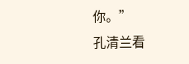你。”
孔清兰看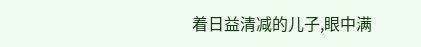着日益清减的儿子,眼中满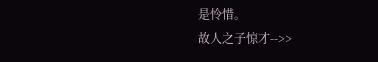是怜惜。
故人之子惊才-->>